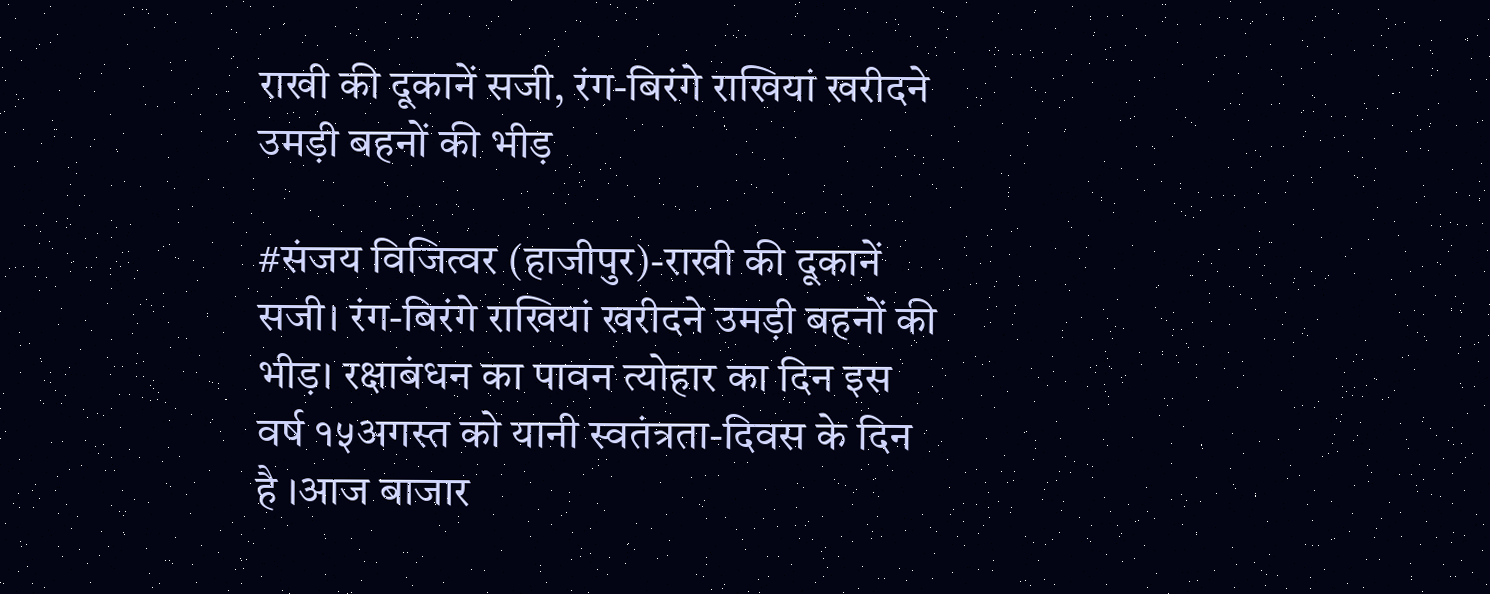राखी की दूकानें सजी, रंग-बिरंगे राखियां खरीदने उमड़ी बहनों की भीड़

#संजय विजित्वर (हाजीपुर)-राखी की दूकानें सजी। रंग-बिरंगे राखियां खरीदने उमड़ी बहनों की भीड़। रक्षाबंधन का पावन त्योहार का दिन इस वर्ष १५अगस्त को यानी स्वतंत्रता-दिवस के दिन है ।आज बाजार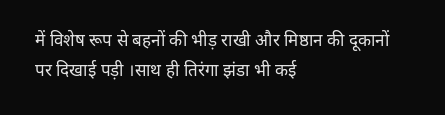में विशेष रूप से बहनों की भीड़ राखी और मिष्ठान की दूकानों पर दिखाई पड़ी ।साथ ही तिरंगा झंडा भी कई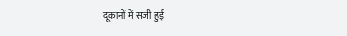दूकानों में सजी हुई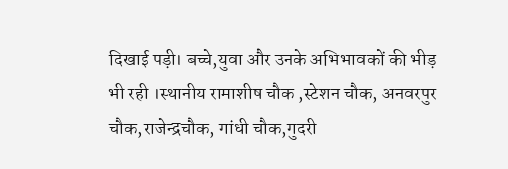दिखाई पड़ी। बच्चे,युवा और उनके अभिभावकों की भीड़ भी रही ।स्थानीय रामाशीष चौक ,स्टेशन चौक, अनवरपुर चौक,राजेन्द्रचौक, गांधी चौक,गुदरी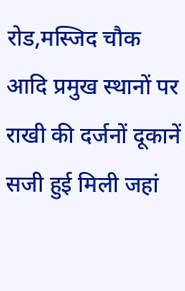रोड,मस्जिद चौक आदि प्रमुख स्थानों पर राखी की दर्जनों दूकानें सजी हुई मिली जहां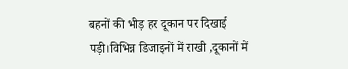बहनों की भीड़ हर दूकान पर दिखाई पड़ी।विभिन्न डिजाइनों में राखी ,दूकानों में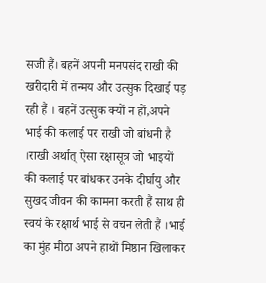सजी हैं। बहनें अपनी मनपसंद राखी की खरीदारी में तन्मय और उत्सुक दिखाई पड़ रही हैं । बहनें उत्सुक क्यों न हों,अपने भाई की कलाई पर राखी जो बांधनी है ।राखी अर्थात् ऐसा रक्षासूत्र जो भाइयों की कलाई पर बांधकर उनके दीर्घायु और सुखद जीवन की कामना करती हैं साथ ही स्वयं के रक्षार्थ भाई से वचन लेती हैं ।भाई का मुंह मीठा अपने हाथों मिष्ठान खिलाकर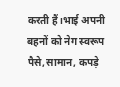करती हैं।भाई अपनी बहनों को नेग स्वरूप पैसे,सामान, कपड़े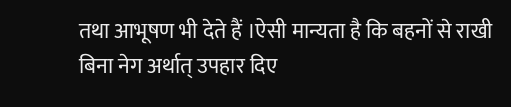तथा आभूषण भी देते हैं ।ऐसी मान्यता है कि बहनों से राखी बिना नेग अर्थात् उपहार दिए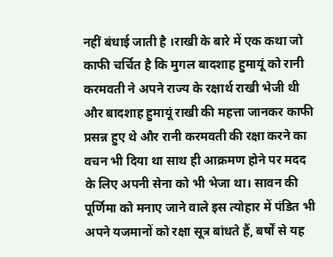नहीं बंधाई जाती है ।राखी के बारे में एक कथा जो काफी चर्चित है कि मुगल बादशाह हुमायूं को रानी करमवती ने अपने राज्य के रक्षार्थ राखी भेजी थी और बादशाह हुमायूं राखी की महत्ता जानकर काफी प्रसन्न हुए थे और रानी करमवती की रक्षा करने का वचन भी दिया था साथ ही आक्रमण होने पर मदद के लिए अपनी सेना को भी भेजा था। सावन की पूर्णिमा को मनाए जाने वाले इस त्योहार में पंडित भी अपने यजमानों को रक्षा सूत्र बांधते हैं, बर्षों से यह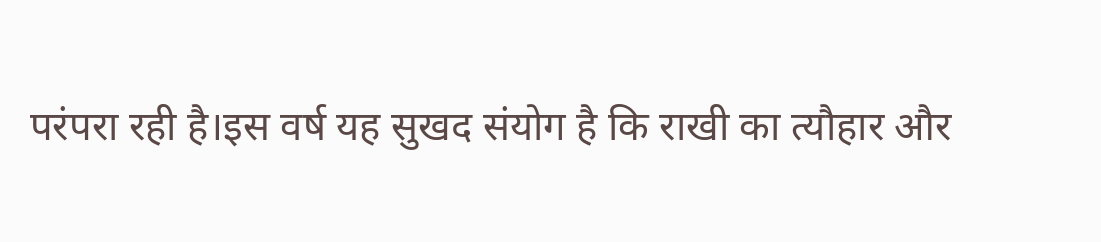परंपरा रही है।इस वर्ष यह सुखद संयोग है कि राखी का त्यौहार और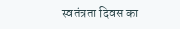स्वतंत्रता दिवस का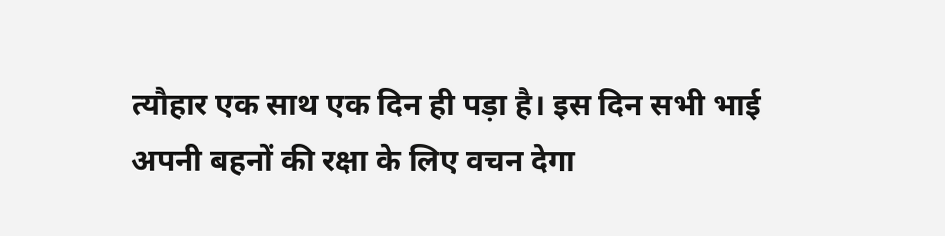त्यौहार एक साथ एक दिन ही पड़ा है। इस दिन सभी भाई अपनी बहनों की रक्षा के लिए वचन देगा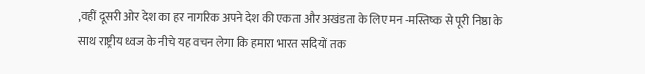,वहीं दूसरी ओर देश का हर नागरिक अपने देश की एकता और अखंडता के लिए मन -मस्तिष्क से पूरी निष्ठा के साथ राष्ट्रीय ध्वज के नीचे यह वचन लेगा कि हमारा भारत सदियों तक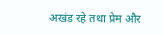अखंड रहे तथा प्रेम और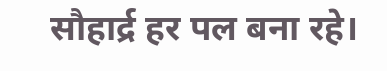सौहार्द्र हर पल बना रहे।